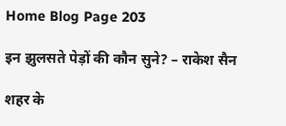Home Blog Page 203

इन झुलसते पेड़ों की कौन सुने? – राकेश सैन

शहर के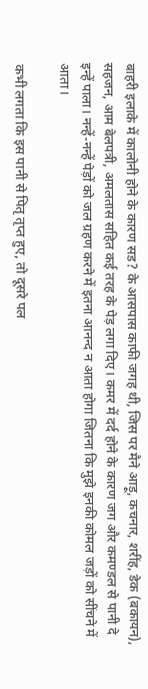बाहरी इलाके में कालोनी होने के कारण सड? के आसपास काफी जगह थी, जिस पर मैने आड़ू, कचनार, शरींह, डेक (बकायन), सहजन, आम बेलपत्री, अमलतास सहित कई तरह के पेड़ लगा दिए। कमर में दर्द होने के कारण जग और कमण्डल से पानी दे इन्हें पाला। नन्हें-नन्हें पेड़ों को जल ग्रहण करने में इतना आनन्द न आता होगा जितना कि मुझे इनकी कोमल जड़ों को सींचने में आता।

कभी लगता कि इस पानी से पितृ तृप्त हुए, तो दूसरे पल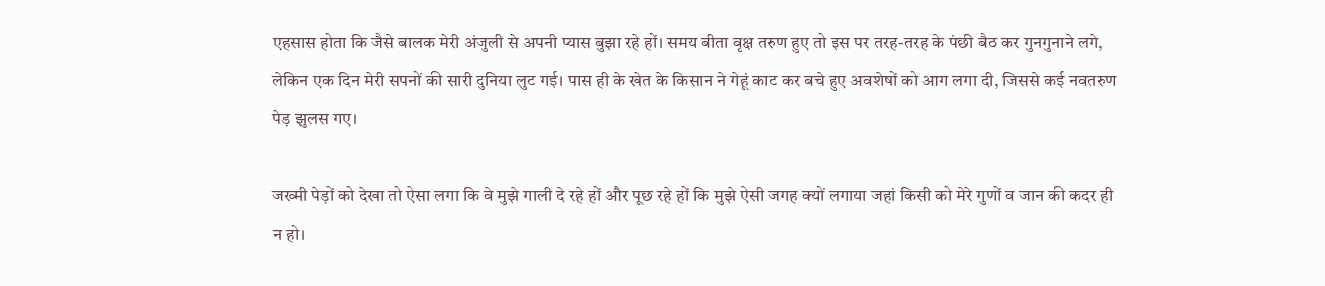एहसास होता कि जैसे बालक मेरी अंजुली से अपनी प्यास बुझा रहे हों। समय बीता वृक्ष तरुण हुए तो इस पर तरह-तरह के पंछी बैठ कर गुनगुनाने लगे, लेकिन एक दिन मेरी सपनों की सारी दुनिया लुट गई। पास ही के खेत के किसान ने गेहूं काट कर बचे हुए अवशेषों को आग लगा दी, जिससे कई नवतरुण पेड़ झुलस गए।

जख्मी पेड़ों को देखा तो ऐसा लगा कि वे मुझे गाली दे रहे हों और पूछ रहे हों कि मुझे ऐसी जगह क्यों लगाया जहां किसी को मेरे गुणों व जान की कदर ही न हो।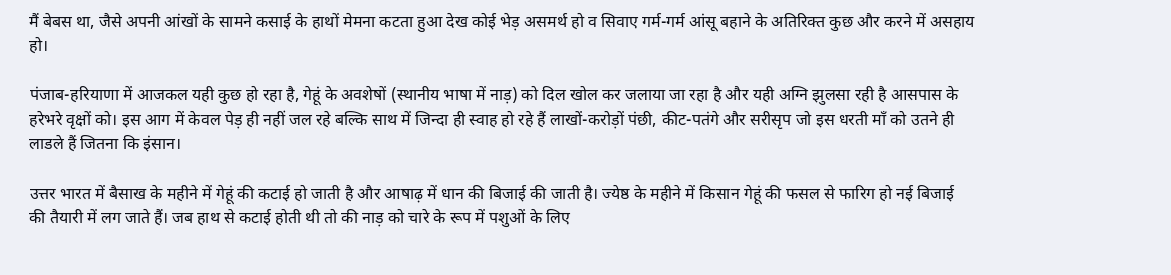मैं बेबस था, जैसे अपनी आंखों के सामने कसाई के हाथों मेमना कटता हुआ देख कोई भेड़ असमर्थ हो व सिवाए गर्म-गर्म आंसू बहाने के अतिरिक्त कुछ और करने में असहाय हो।

पंजाब-हरियाणा में आजकल यही कुछ हो रहा है, गेहूं के अवशेषों (स्थानीय भाषा में नाड़) को दिल खोल कर जलाया जा रहा है और यही अग्नि झुलसा रही है आसपास के हरेभरे वृक्षों को। इस आग में केवल पेड़ ही नहीं जल रहे बल्कि साथ में जिन्दा ही स्वाह हो रहे हैं लाखों-करोड़ों पंछी, कीट-पतंगे और सरीसृप जो इस धरती माँ को उतने ही लाडले हैं जितना कि इंसान।

उत्तर भारत में बैसाख के महीने में गेहूं की कटाई हो जाती है और आषाढ़ में धान की बिजाई की जाती है। ज्येष्ठ के महीने में किसान गेहूं की फसल से फारिग हो नई बिजाई की तैयारी में लग जाते हैं। जब हाथ से कटाई होती थी तो की नाड़ को चारे के रूप में पशुओं के लिए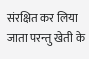संरक्षित कर लिया जाता परन्तु खेती के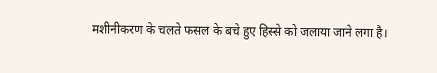मशीनीकरण के चलते फसल के बचे हुए हिस्से को जलाया जाने लगा है।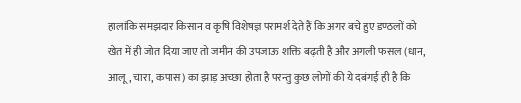हालांकि समझदार किसान व कृषि विशेषज्ञ परामर्श देते हैं कि अगर बचे हुए डण्ठलों को खेत में ही जोत दिया जाए तो जमीन की उपजाऊ शक्ति बढ़ती है और अगली फसल (धान, आलू, चारा, कपास) का झाड़ अच्छा होता है परन्तु कुछ लोगों की ये दबंगई ही है कि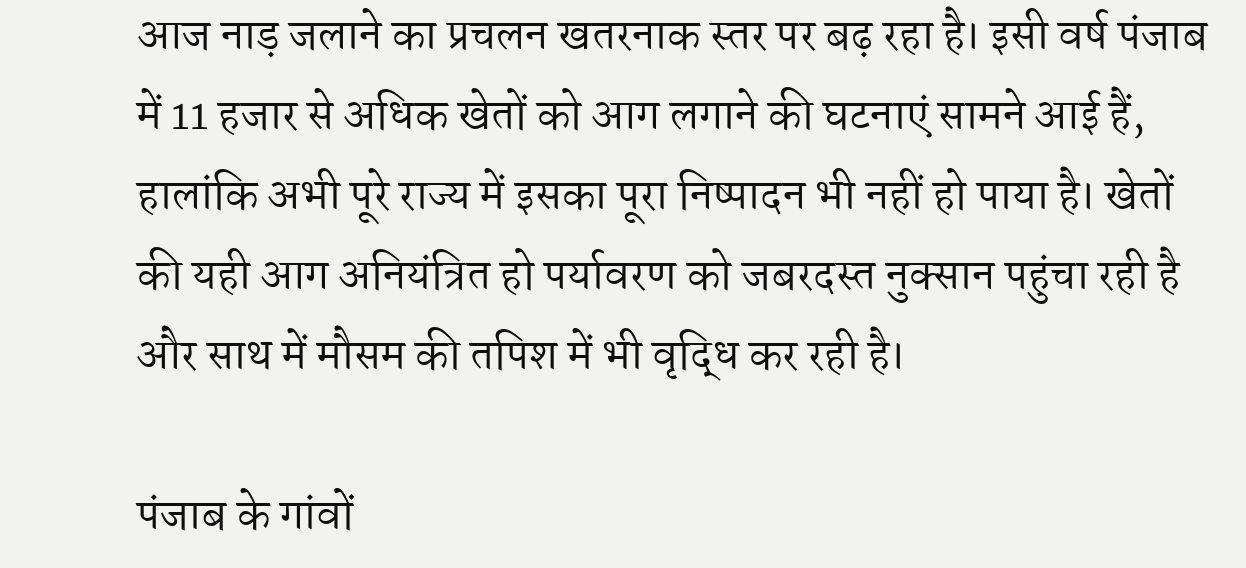आज नाड़ जलाने का प्रचलन खतरनाक स्तर पर बढ़ रहा है। इसी वर्ष पंजाब में 11 हजार से अधिक खेतों को आग लगाने की घटनाएं सामने आई हैं, हालांकि अभी पूरे राज्य में इसका पूरा निष्पादन भी नहीं हो पाया है। खेतों की यही आग अनियंत्रित हो पर्यावरण को जबरदस्त नुक्सान पहुंचा रही है और साथ में मौसम की तपिश में भी वृद्धि कर रही है।

पंजाब के गांवों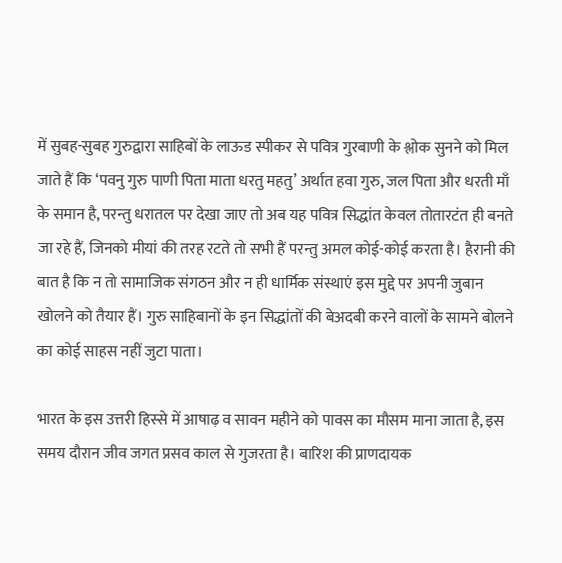में सुबह-सुबह गुरुद्वारा साहिबों के लाऊड स्पीकर से पवित्र गुरबाणी के श्लोक सुनने को मिल जाते हैं कि ‘पवनु गुरु पाणी पिता माता धरतु महतु’ अर्थात हवा गुरु, जल पिता और धरती माँ के समान है, परन्तु धरातल पर देखा जाए तो अब यह पवित्र सिद्धांत केवल तोतारटंत ही बनते जा रहे हैं, जिनको मीयां की तरह रटते तो सभी हैं परन्तु अमल कोई-कोई करता है। हैरानी की बात है कि न तो सामाजिक संगठन और न ही धार्मिक संस्थाएं इस मुद्दे पर अपनी जुबान खोलने को तैयार हैं। गुरु साहिबानों के इन सिद्धांतों की बेअदबी करने वालों के सामने बोलने का कोई साहस नहीं जुटा पाता।

भारत के इस उत्तरी हिस्से में आषाढ़ व सावन महीने को पावस का मौसम माना जाता है, इस समय दौरान जीव जगत प्रसव काल से गुजरता है। बारिश की प्राणदायक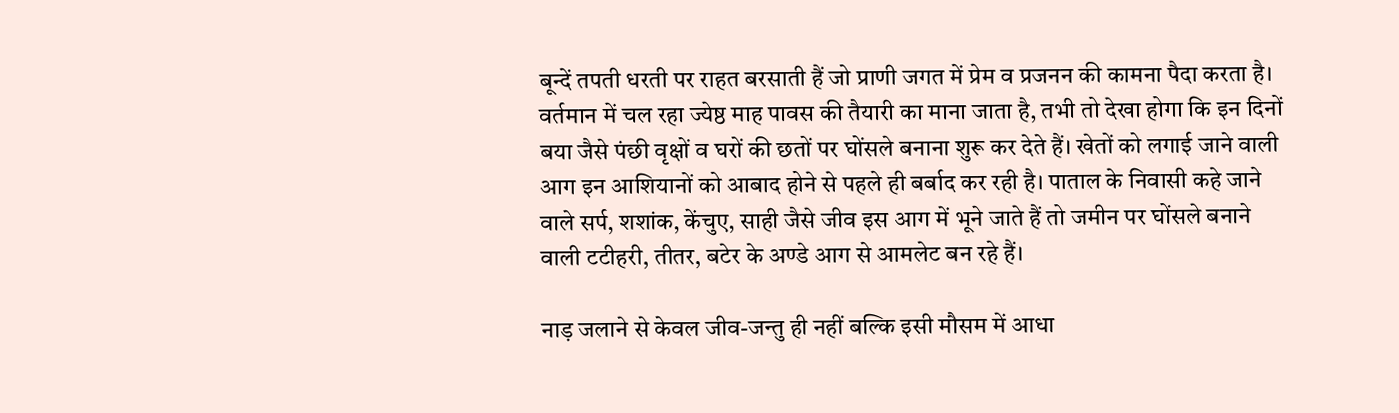बून्दें तपती धरती पर राहत बरसाती हैं जो प्राणी जगत में प्रेम व प्रजनन की कामना पैदा करता है। वर्तमान में चल रहा ज्येष्ठ माह पावस की तैयारी का माना जाता है, तभी तो देखा होगा कि इन दिनों बया जैसे पंछी वृक्षों व घरों की छतों पर घोंसले बनाना शुरू कर देते हैं। खेतों को लगाई जाने वाली आग इन आशियानों को आबाद होने से पहले ही बर्बाद कर रही है। पाताल के निवासी कहे जाने वाले सर्प, शशांक, केंचुए, साही जैसे जीव इस आग में भूने जाते हैं तो जमीन पर घोंसले बनाने वाली टटीहरी, तीतर, बटेर के अण्डे आग से आमलेट बन रहे हैं।

नाड़ जलाने से केवल जीव-जन्तु ही नहीं बल्कि इसी मौसम में आधा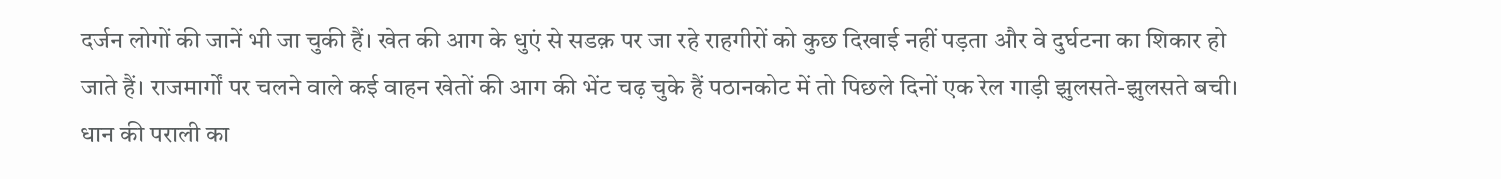दर्जन लोगों की जानें भी जा चुकी हैं। खेत की आग के धुएं से सडक़ पर जा रहे राहगीरों को कुछ दिखाई नहीं पड़ता और वे दुर्घटना का शिकार हो जाते हैं। राजमार्गों पर चलने वाले कई वाहन खेतों की आग की भेंट चढ़ चुके हैं पठानकोट में तो पिछले दिनों एक रेल गाड़ी झुलसते-झुलसते बची। धान की पराली का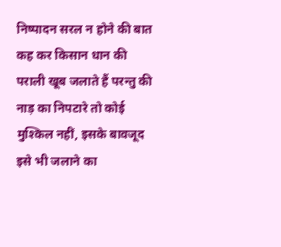निष्पादन सरल न होने की बात कह कर किसान धान की पराली खूब जलाते हैं परन्तु की नाड़ का निपटारे तो कोई मुश्किल नहीं, इसके बावजूद इसे भी जलाने का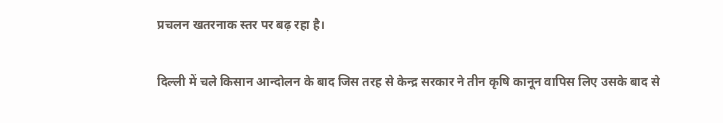प्रचलन खतरनाक स्तर पर बढ़ रहा है।

दिल्ली में चले किसान आन्दोलन के बाद जिस तरह से केन्द्र सरकार ने तीन कृषि कानून वापिस लिए उसके बाद से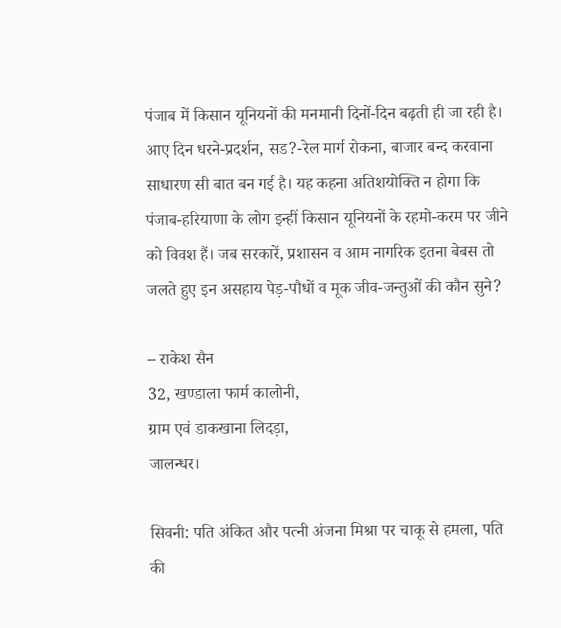पंजाब में किसान यूनियनों की मनमानी दिनों-दिन बढ़ती ही जा रही है। आए दिन धरने-प्रदर्शन, सड?-रेल मार्ग रोकना, बाजार बन्द करवाना साधारण सी बात बन गई है। यह कहना अतिशयोक्ति न होगा कि पंजाब-हरियाणा के लोग इन्हीं किसान यूनियनों के रहमो-करम पर जीने को विवश हैं। जब सरकारें, प्रशासन व आम नागरिक इतना बेबस तो जलते हुए इन असहाय पेड़-पौधों व मूक जीव-जन्तुओं की कौन सुने?

– राकेश सैन
32, खण्डाला फार्म कालोनी,
ग्राम एवं डाकखाना लिदड़ा,
जालन्धर।

सिवनी: पति अंकित और पत्नी अंजना मिश्रा पर चाकू से हमला, पति की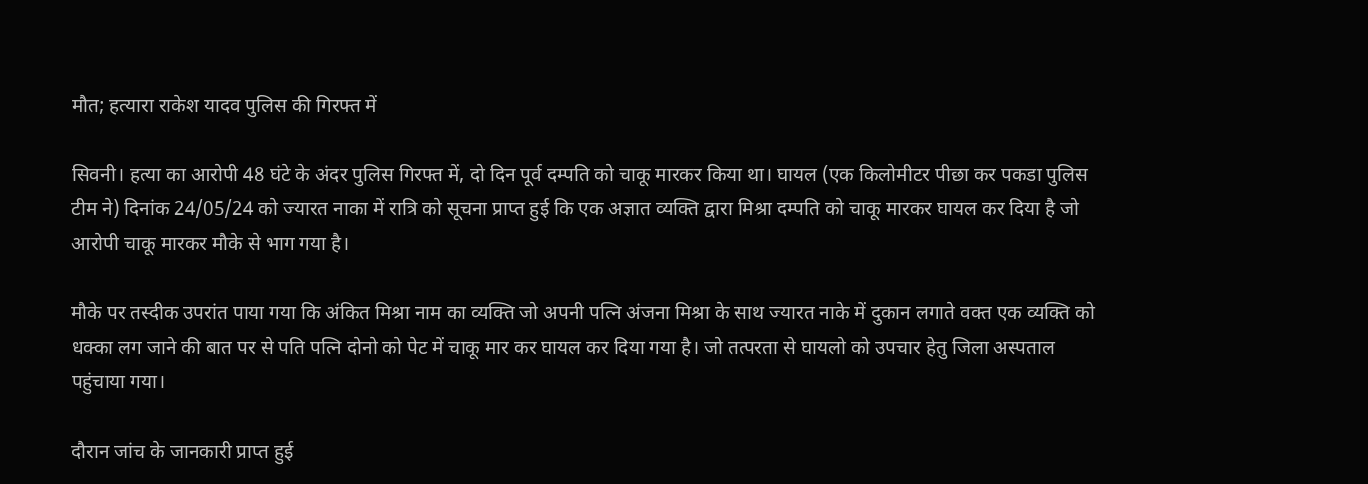मौत; हत्यारा राकेश यादव पुलिस की गिरफ्त में

सिवनी। हत्या का आरोपी 48 घंटे के अंदर पुलिस गिरफ्त में, दो दिन पूर्व दम्पति को चाकू मारकर किया था। घायल (एक किलोमीटर पीछा कर पकडा पुलिस टीम ने) दिनांक 24/05/24 को ज्यारत नाका में रात्रि को सूचना प्राप्त हुई कि एक अज्ञात व्यक्ति द्वारा मिश्रा दम्पति को चाकू मारकर घायल कर दिया है जो आरोपी चाकू मारकर मौके से भाग गया है।

मौके पर तस्दीक उपरांत पाया गया कि अंकित मिश्रा नाम का व्यक्ति जो अपनी पत्नि अंजना मिश्रा के साथ ज्यारत नाके में दुकान लगाते वक्त एक व्यक्ति को धक्का लग जाने की बात पर से पति पत्नि दोनो को पेट में चाकू मार कर घायल कर दिया गया है। जो तत्परता से घायलो को उपचार हेतु जिला अस्पताल पहुंचाया गया।

दौरान जांच के जानकारी प्राप्त हुई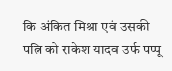कि अंकित मिश्रा एवं उसकी पत्नि को राकेश यादव उर्फ पप्पू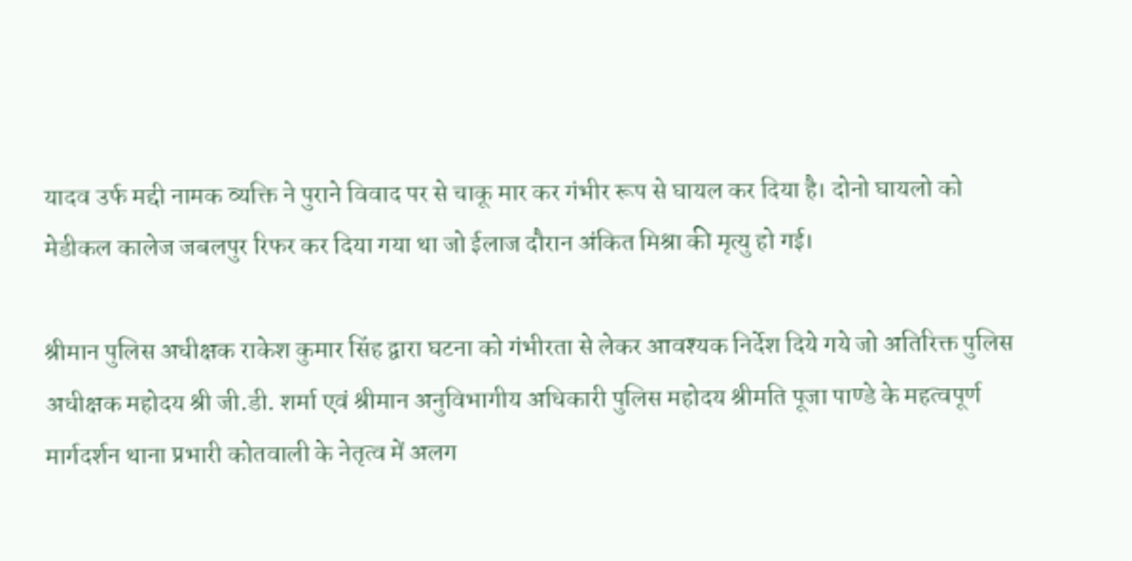यादव उर्फ मद्दी नामक व्यक्ति ने पुराने विवाद पर से चाकू मार कर गंभीर रूप से घायल कर दिया है। दोनो घायलो को मेडीकल कालेज जबलपुर रिफर कर दिया गया था जो ईलाज दौरान अंकित मिश्रा की मृत्यु हो गई।

श्रीमान पुलिस अधीक्षक राकेश कुमार सिंह द्वारा घटना को गंभीरता से लेकर आवश्यक निर्देश दिये गये जो अतिरिक्त पुलिस अधीक्षक महोदय श्री जी.डी. शर्मा एवं श्रीमान अनुविभागीय अधिकारी पुलिस महोदय श्रीमति पूजा पाण्डे के महत्वपूर्ण मार्गदर्शन थाना प्रभारी कोतवाली के नेतृत्व में अलग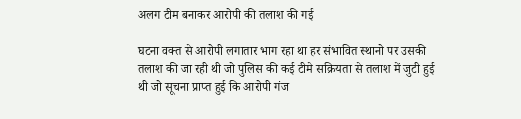अलग टीम बनाकर आरोपी की तलाश की गई

घटना वक्त से आरोपी लगातार भाग रहा था हर संभावित स्थानो पर उसकी तलाश की जा रही थी जो पुलिस की कई टीमे सक्रियता से तलाश में जुटी हुई थी जो सूचना प्राप्त हुई कि आरोपी गंज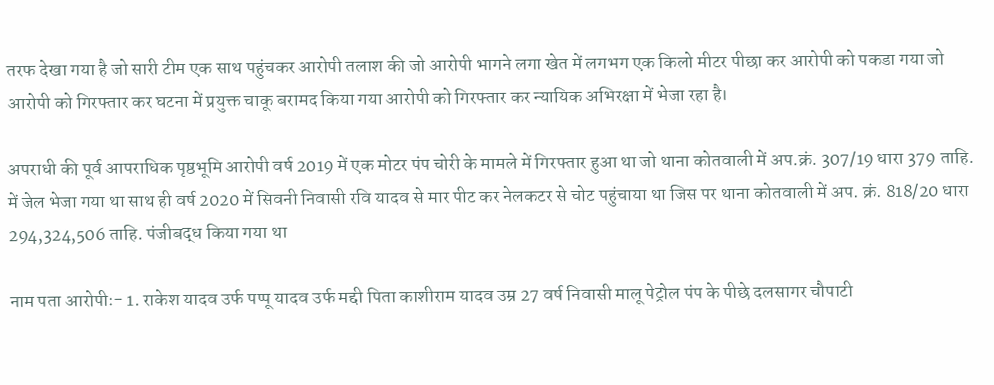तरफ देखा गया है जो सारी टीम एक साथ पहुंचकर आरोपी तलाश की जो आरोपी भागने लगा खेत में लगभग एक किलो मीटर पीछा कर आरोपी को पकडा गया जो आरोपी को गिरफ्तार कर घटना में प्रयुक्त चाकू बरामद किया गया आरोपी को गिरफ्तार कर न्यायिक अभिरक्षा में भेजा रहा है।

अपराधी की पूर्व आपराधिक पृष्ठभूमि आरोपी वर्ष 2019 में एक मोटर पंप चोरी के मामले में गिरफ्तार हुआ था जो थाना कोतवाली में अप.क्रं. 307/19 धारा 379 ताहि. में जेल भेजा गया था साथ ही वर्ष 2020 में सिवनी निवासी रवि यादव से मार पीट कर नेलकटर से चोट पहुंचाया था जिस पर थाना कोतवाली में अप. क्रं. 818/20 धारा 294,324,506 ताहि. पंजीबद्ध किया गया था

नाम पता आरोपीः- 1. राकेश यादव उर्फ पप्पू यादव उर्फ मद्दी पिता काशीराम यादव उम्र 27 वर्ष निवासी मालू पेट्रोल पंप के पीछे दलसागर चौपाटी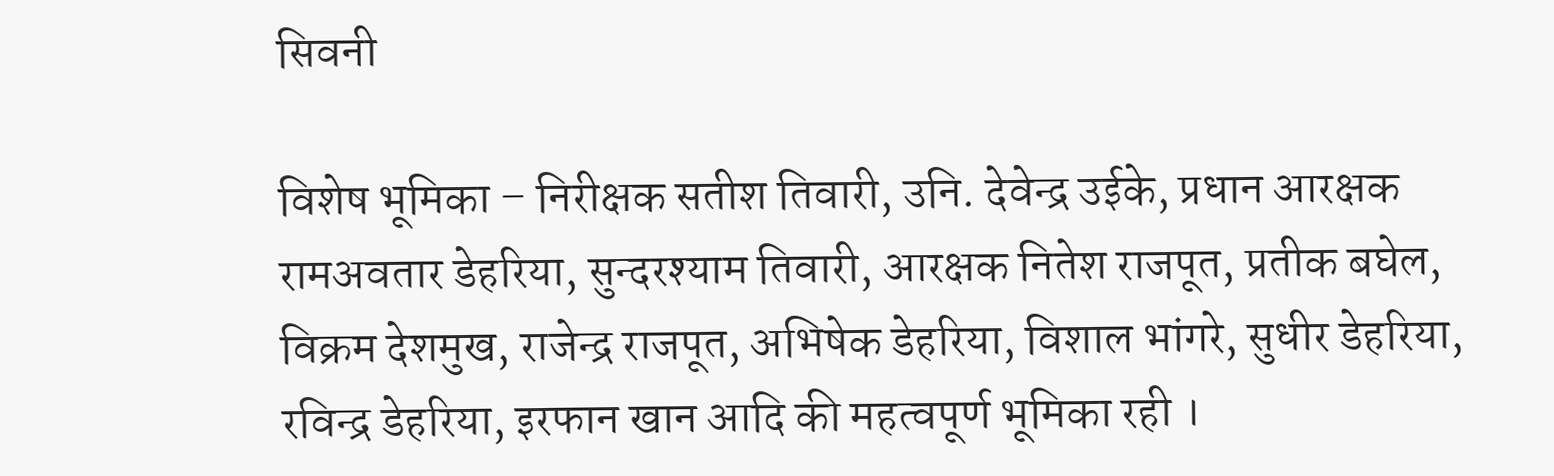सिवनी

विशेष भूमिका – निरीक्षक सतीश तिवारी, उनि. देवेन्द्र उईके, प्रधान आरक्षक रामअवतार डेहरिया, सुन्दरश्याम तिवारी, आरक्षक नितेश राजपूत, प्रतीक बघेल, विक्रम देशमुख, राजेन्द्र राजपूत, अभिषेक डेहरिया, विशाल भांगरे, सुधीर डेहरिया, रविन्द्र डेहरिया, इरफान खान आदि की महत्वपूर्ण भूमिका रही ।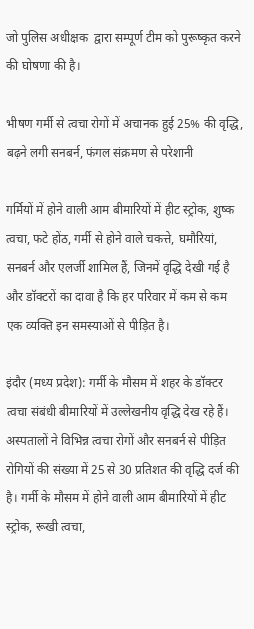जो पुलिस अधीक्षक  द्वारा सम्पूर्ण टीम को पुरूष्कृत करने की घोषणा की है।

भीषण गर्मी से त्वचा रोगों में अचानक हुई 25% की वृद्धि, बढ़ने लगी सनबर्न, फंगल संक्रमण से परेशानी

गर्मियों में होने वाली आम बीमारियों में हीट स्ट्रोक, शुष्क त्वचा, फटे होंठ, गर्मी से होने वाले चकत्ते, घमौरियां, सनबर्न और एलर्जी शामिल हैं, जिनमें वृद्धि देखी गई है और डॉक्टरों का दावा है कि हर परिवार में कम से कम एक व्यक्ति इन समस्याओं से पीड़ित है।

इंदौर (मध्य प्रदेश): गर्मी के मौसम में शहर के डॉक्टर त्वचा संबंधी बीमारियों में उल्लेखनीय वृद्धि देख रहे हैं। अस्पतालों ने विभिन्न त्वचा रोगों और सनबर्न से पीड़ित रोगियों की संख्या में 25 से 30 प्रतिशत की वृद्धि दर्ज की है। गर्मी के मौसम में होने वाली आम बीमारियों में हीट स्ट्रोक, रूखी त्वचा,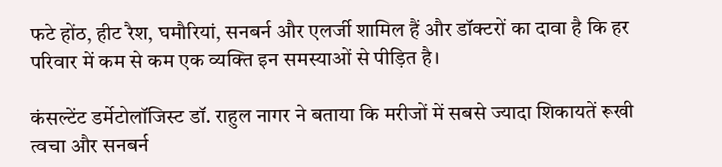फटे होंठ, हीट रैश, घमौरियां, सनबर्न और एलर्जी शामिल हैं और डॉक्टरों का दावा है कि हर परिवार में कम से कम एक व्यक्ति इन समस्याओं से पीड़ित है।

कंसल्टेंट डर्मेटोलॉजिस्ट डॉ. राहुल नागर ने बताया कि मरीजों में सबसे ज्यादा शिकायतें रूखी त्वचा और सनबर्न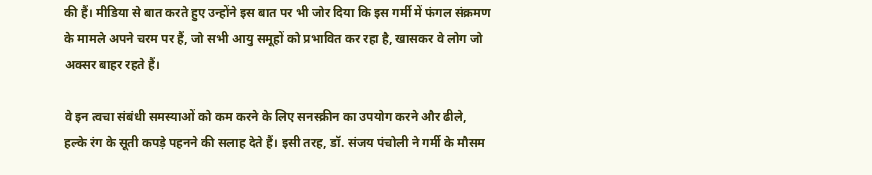की हैं। मीडिया से बात करते हुए उन्होंने इस बात पर भी जोर दिया कि इस गर्मी में फंगल संक्रमण के मामले अपने चरम पर हैं, जो सभी आयु समूहों को प्रभावित कर रहा है, खासकर वे लोग जो अक्सर बाहर रहते हैं।

वे इन त्वचा संबंधी समस्याओं को कम करने के लिए सनस्क्रीन का उपयोग करने और ढीले, हल्के रंग के सूती कपड़े पहनने की सलाह देते हैं। इसी तरह, डॉ. संजय पंचोली ने गर्मी के मौसम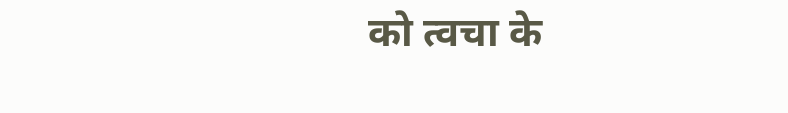को त्वचा के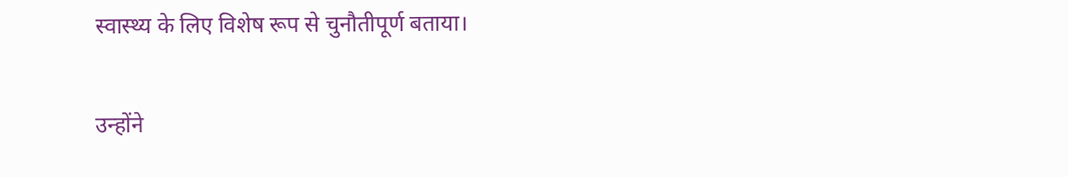स्वास्थ्य के लिए विशेष रूप से चुनौतीपूर्ण बताया।

उन्होंने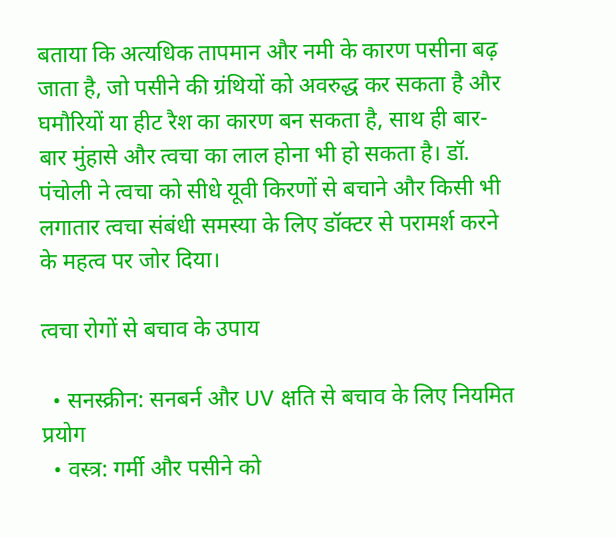बताया कि अत्यधिक तापमान और नमी के कारण पसीना बढ़ जाता है, जो पसीने की ग्रंथियों को अवरुद्ध कर सकता है और घमौरियों या हीट रैश का कारण बन सकता है, साथ ही बार-बार मुंहासे और त्वचा का लाल होना भी हो सकता है। डॉ. पंचोली ने त्वचा को सीधे यूवी किरणों से बचाने और किसी भी लगातार त्वचा संबंधी समस्या के लिए डॉक्टर से परामर्श करने के महत्व पर जोर दिया।

त्वचा रोगों से बचाव के उपाय

  • सनस्क्रीन: सनबर्न और UV क्षति से बचाव के लिए नियमित प्रयोग
  • वस्त्र: गर्मी और पसीने को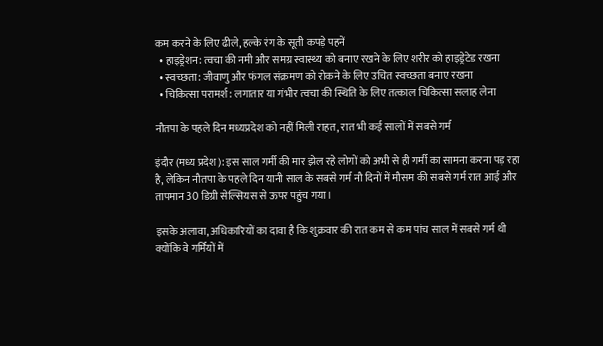कम करने के लिए ढीले, हल्के रंग के सूती कपड़े पहनें
  • हाइड्रेशन: त्वचा की नमी और समग्र स्वास्थ्य को बनाए रखने के लिए शरीर को हाइड्रेटेड रखना
  • स्वच्छता: जीवाणु और फंगल संक्रमण को रोकने के लिए उचित स्वच्छता बनाए रखना
  • चिकित्सा परामर्श: लगातार या गंभीर त्वचा की स्थिति के लिए तत्काल चिकित्सा सलाह लेना

नौतपा के पहले दिन मध्यप्रदेश को नहीं मिली राहत, रात भी कई सालों में सबसे गर्म

इंदौर (मध्य प्रदेश): इस साल गर्मी की मार झेल रहे लोगों को अभी से ही गर्मी का सामना करना पड़ रहा है, लेकिन नौतपा के पहले दिन यानी साल के सबसे गर्म नौ दिनों में मौसम की सबसे गर्म रात आई और तापमान 30 डिग्री सेल्सियस से ऊपर पहुंच गया।

इसके अलावा, अधिकारियों का दावा है कि शुक्रवार की रात कम से कम पांच साल में सबसे गर्म थी क्योंकि वे गर्मियों में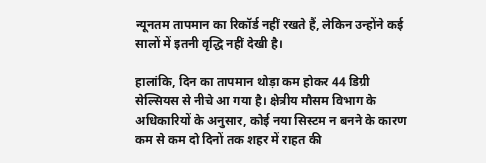न्यूनतम तापमान का रिकॉर्ड नहीं रखते हैं, लेकिन उन्होंने कई सालों में इतनी वृद्धि नहीं देखी है।

हालांकि, दिन का तापमान थोड़ा कम होकर 44 डिग्री सेल्सियस से नीचे आ गया है। क्षेत्रीय मौसम विभाग के अधिकारियों के अनुसार, कोई नया सिस्टम न बनने के कारण कम से कम दो दिनों तक शहर में राहत की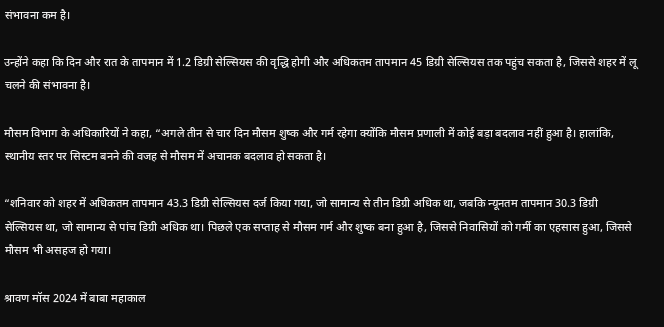संभावना कम है।

उन्होंने कहा कि दिन और रात के तापमान में 1.2 डिग्री सेल्सियस की वृद्धि होगी और अधिकतम तापमान 45 डिग्री सेल्सियस तक पहुंच सकता है, जिससे शहर में लू चलने की संभावना है।

मौसम विभाग के अधिकारियों ने कहा, “अगले तीन से चार दिन मौसम शुष्क और गर्म रहेगा क्योंकि मौसम प्रणाली में कोई बड़ा बदलाव नहीं हुआ है। हालांकि, स्थानीय स्तर पर सिस्टम बनने की वजह से मौसम में अचानक बदलाव हो सकता है।

“शनिवार को शहर में अधिकतम तापमान 43.3 डिग्री सेल्सियस दर्ज किया गया, जो सामान्य से तीन डिग्री अधिक था, जबकि न्यूनतम तापमान 30.3 डिग्री सेल्सियस था, जो सामान्य से पांच डिग्री अधिक था। पिछले एक सप्ताह से मौसम गर्म और शुष्क बना हुआ है, जिससे निवासियों को गर्मी का एहसास हुआ, जिससे मौसम भी असहज हो गया।

श्रावण मॉस 2024 में बाबा महाकाल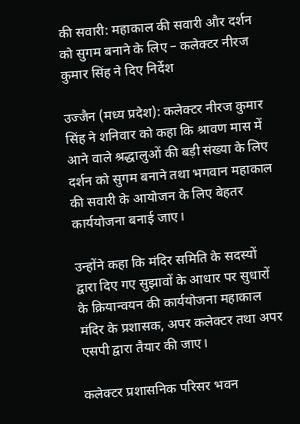की सवारी: महाकाल की सवारी और दर्शन को सुगम बनाने के लिए – कलेक्टर नीरज कुमार सिंह ने दिए निर्देश

उज्जैन (मध्य प्रदेश): कलेक्टर नीरज कुमार सिंह ने शनिवार को कहा कि श्रावण मास में आने वाले श्रद्धालुओं की बड़ी संख्या के लिए दर्शन को सुगम बनाने तथा भगवान महाकाल की सवारी के आयोजन के लिए बेहतर कार्ययोजना बनाई जाए।

उन्होंने कहा कि मंदिर समिति के सदस्यों द्वारा दिए गए सुझावों के आधार पर सुधारों के क्रियान्वयन की कार्ययोजना महाकाल मंदिर के प्रशासक, अपर कलेक्टर तथा अपर एसपी द्वारा तैयार की जाए।

कलेक्टर प्रशासनिक परिसर भवन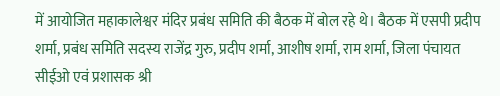में आयोजित महाकालेश्वर मंदिर प्रबंध समिति की बैठक में बोल रहे थे। बैठक में एसपी प्रदीप शर्मा, प्रबंध समिति सदस्य राजेंद्र गुरु, प्रदीप शर्मा, आशीष शर्मा, राम शर्मा, जिला पंचायत सीईओ एवं प्रशासक श्री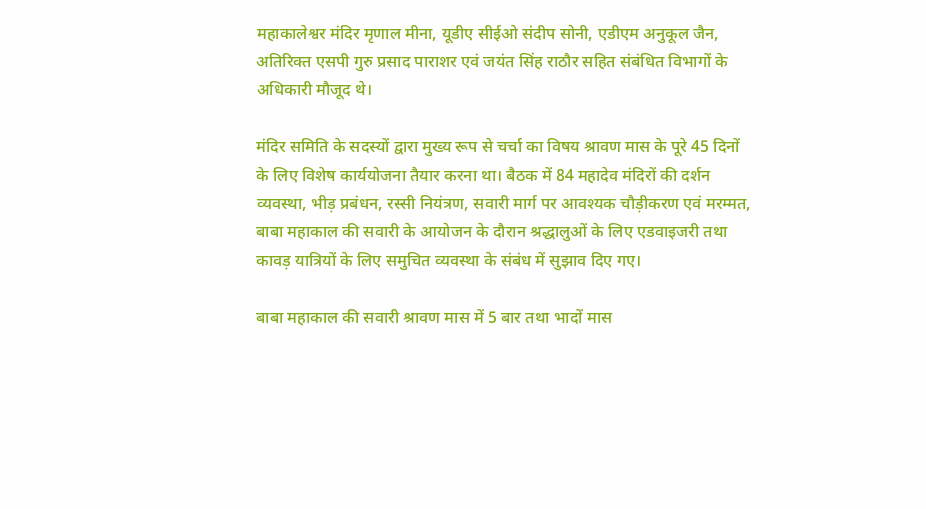महाकालेश्वर मंदिर मृणाल मीना, यूडीए सीईओ संदीप सोनी, एडीएम अनुकूल जैन, अतिरिक्त एसपी गुरु प्रसाद पाराशर एवं जयंत सिंह राठौर सहित संबंधित विभागों के अधिकारी मौजूद थे।

मंदिर समिति के सदस्यों द्वारा मुख्य रूप से चर्चा का विषय श्रावण मास के पूरे 45 दिनों के लिए विशेष कार्ययोजना तैयार करना था। बैठक में 84 महादेव मंदिरों की दर्शन व्यवस्था, भीड़ प्रबंधन, रस्सी नियंत्रण, सवारी मार्ग पर आवश्यक चौड़ीकरण एवं मरम्मत, बाबा महाकाल की सवारी के आयोजन के दौरान श्रद्धालुओं के लिए एडवाइजरी तथा कावड़ यात्रियों के लिए समुचित व्यवस्था के संबंध में सुझाव दिए गए।

बाबा महाकाल की सवारी श्रावण मास में 5 बार तथा भादों मास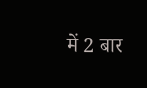में 2 बार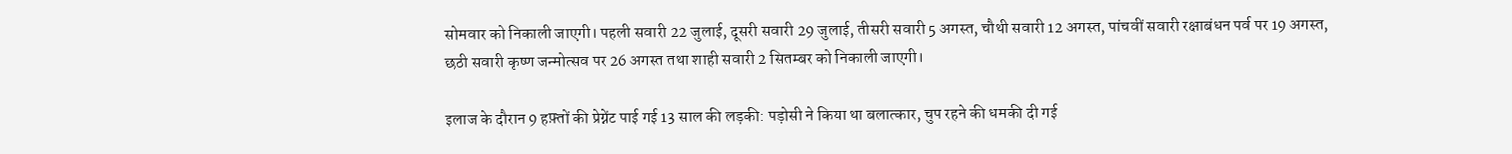सोमवार को निकाली जाएगी। पहली सवारी 22 जुलाई, दूसरी सवारी 29 जुलाई, तीसरी सवारी 5 अगस्त, चौथी सवारी 12 अगस्त, पांचवीं सवारी रक्षाबंधन पर्व पर 19 अगस्त, छठी सवारी कृष्ण जन्मोत्सव पर 26 अगस्त तथा शाही सवारी 2 सितम्बर को निकाली जाएगी।

इलाज के दौरान 9 हफ़्तों की प्रेग्नेंट पाई गई 13 साल की लड़की: पड़ोसी ने किया था बलात्कार, चुप रहने की धमकी दी गई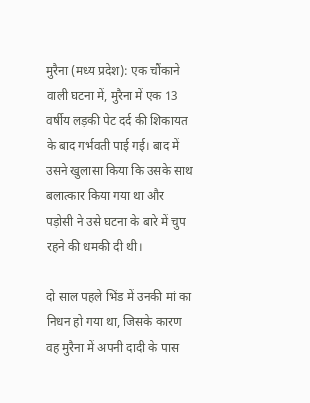मुरैना (मध्य प्रदेश): एक चौंकाने वाली घटना में, मुरैना में एक 13 वर्षीय लड़की पेट दर्द की शिकायत के बाद गर्भवती पाई गई। बाद में उसने खुलासा किया कि उसके साथ बलात्कार किया गया था और पड़ोसी ने उसे घटना के बारे में चुप रहने की धमकी दी थी।

दो साल पहले भिंड में उनकी मां का निधन हो गया था, जिसके कारण वह मुरैना में अपनी दादी के पास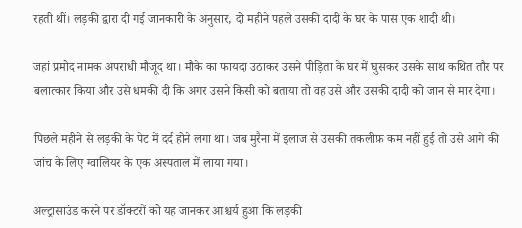रहती थीं। लड़की द्वारा दी गई जानकारी के अनुसार, दो महीने पहले उसकी दादी के घर के पास एक शादी थी।

जहां प्रमोद नामक अपराधी मौजूद था। मौके का फायदा उठाकर उसने पीड़िता के घर में घुसकर उसके साथ कथित तौर पर बलात्कार किया और उसे धमकी दी कि अगर उसने किसी को बताया तो वह उसे और उसकी दादी को जान से मार देगा।

पिछले महीने से लड़की के पेट में दर्द होने लगा था। जब मुरैना में इलाज से उसकी तकलीफ़ कम नहीं हुई तो उसे आगे की जांच के लिए ग्वालियर के एक अस्पताल में लाया गया।

अल्ट्रासाउंड करने पर डॉक्टरों को यह जानकर आश्चर्य हुआ कि लड़की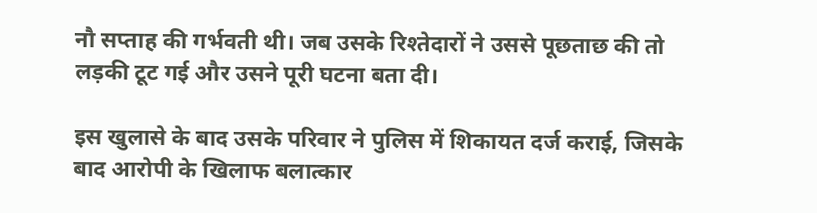नौ सप्ताह की गर्भवती थी। जब उसके रिश्तेदारों ने उससे पूछताछ की तो लड़की टूट गई और उसने पूरी घटना बता दी।

इस खुलासे के बाद उसके परिवार ने पुलिस में शिकायत दर्ज कराई, जिसके बाद आरोपी के खिलाफ बलात्कार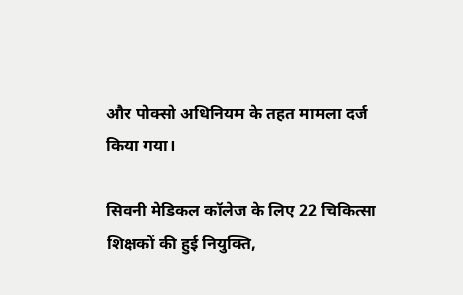और पोक्सो अधिनियम के तहत मामला दर्ज किया गया।

सिवनी मेडिकल कॉलेज के लिए 22 चिकित्सा शिक्षकों की हुई नियुक्ति,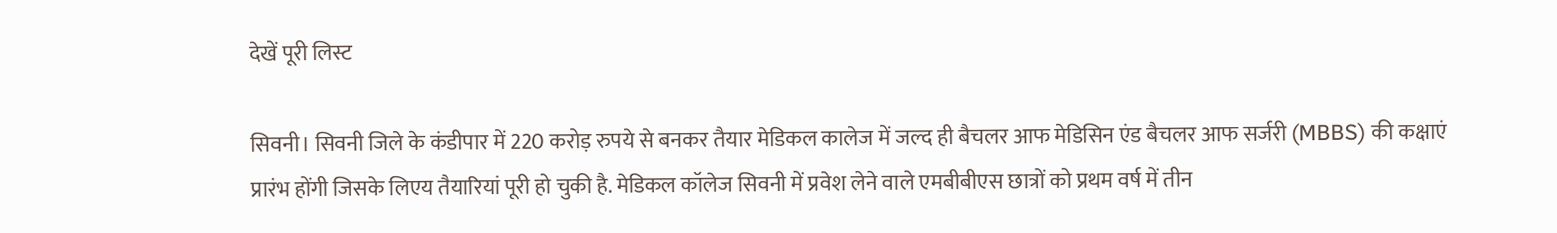देखें पूरी लिस्ट

सिवनी। सिवनी जिले के कंडीपार में 220 करोड़ रुपये से बनकर तैयार मेडिकल कालेज में जल्द ही बैचलर आफ मेडिसिन एंड बैचलर आफ सर्जरी (MBBS) की कक्षाएं प्रारंभ होंगी जिसके लिएय तैयारियां पूरी हो चुकी है. मेडिकल कॉलेज सिवनी में प्रवेश लेने वाले एमबीबीएस छात्रों को प्रथम वर्ष में तीन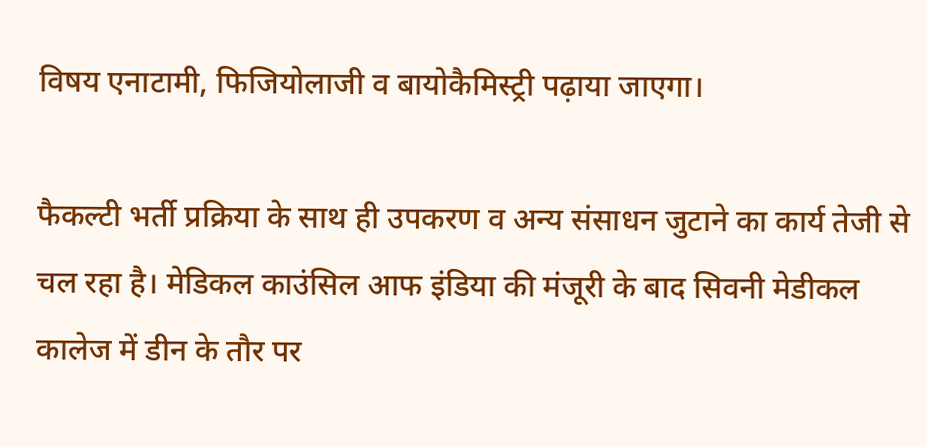विषय एनाटामी, फिजियोलाजी व बायोकैमिस्ट्री पढ़ाया जाएगा।

फैकल्टी भर्ती प्रक्रिया के साथ ही उपकरण व अन्य संसाधन जुटाने का कार्य तेजी से चल रहा है। मेडिकल काउंसिल आफ इंडिया की मंजूरी के बाद सिवनी मेडीकल कालेज में डीन के तौर पर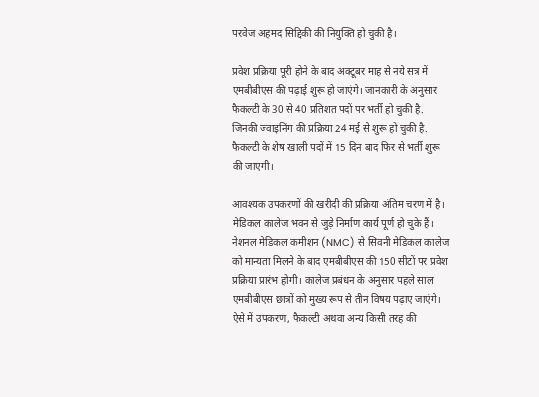परवेज अहमद सिद्दिकी की नियुक्ति हो चुकी है।

प्रवेश प्रक्रिया पूरी होने के बाद अक्टूबर माह से नये सत्र में एमबीबीएस की पढ़ाई शुरू हो जाएंगे। जानकारी के अनुसार फैकल्टी के 30 से 40 प्रतिशत पदों पर भर्ती हो चुकी है. जिनकी ज्वाइनिंग की प्रक्रिया 24 मई से शुरू हो चुकी है. फैकल्टी के शेष खाली पदों में 15 दिन बाद फिर से भर्ती शुरू की जाएगी।

आवश्यक उपकरणों की खरीदी की प्रक्रिया अंतिम चरण में है। मेडिकल कालेज भवन से जुड़े निर्माण कार्य पूर्ण हो चुके हैं। नेशनल मेडिकल कमीशन (NMC) से सिवनी मेडिकल कालेज को मान्यता मिलने के बाद एमबीबीएस की 150 सीटों पर प्रवेश प्रक्रिया प्रारंभ होगी। कालेज प्रबंधन के अनुसार पहले साल एमबीबीएस छात्रों को मुख्य रूप से तीन विषय पढ़ाए जाएंगे। ऐसे में उपकरण, फैकल्टी अथवा अन्य किसी तरह की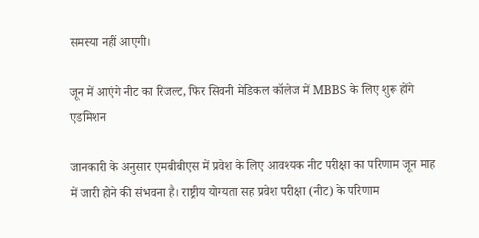समस्या नहीं आएगी।

जून में आएंगे नीट का रिजल्ट, फिर सिवनी मेडिकल कॉलेज में MBBS के लिए शुरू होंगे एडमिशन

जानकारी के अनुसार एमबीबीएस में प्रवेश के लिए आवश्यक नीट परीक्षा का परिणाम जून माह में जारी होने की संभवना है। राष्ट्रीय योग्यता सह प्रवेश परीक्षा (नीट) के परिणाम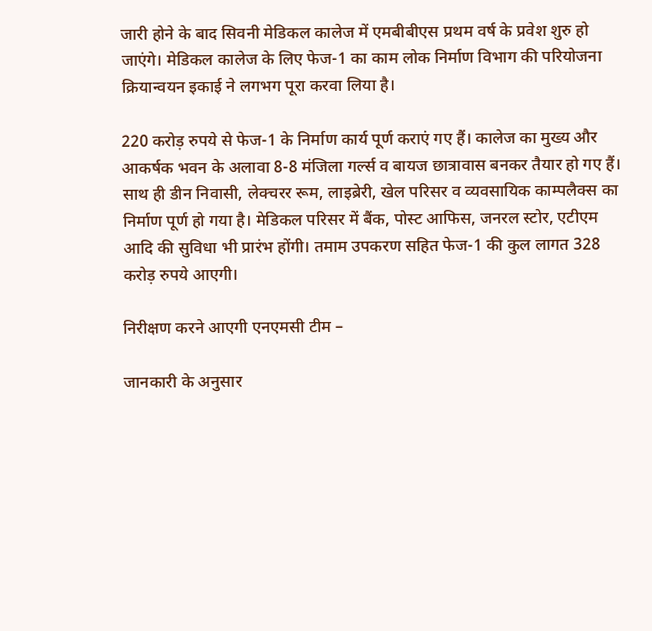जारी होने के बाद सिवनी मेडिकल कालेज में एमबीबीएस प्रथम वर्ष के प्रवेश शुरु हो जाएंगे। मेडिकल कालेज के लिए फेज-1 का काम लोक निर्माण विभाग की परियोजना क्रियान्वयन इकाई ने लगभग पूरा करवा लिया है।

220 करोड़ रुपये से फेज-1 के निर्माण कार्य पूर्ण कराएं गए हैं। कालेज का मुख्य और आकर्षक भवन के अलावा 8-8 मंजिला गर्ल्स व बायज छात्रावास बनकर तैयार हो गए हैं। साथ ही डीन निवासी, लेक्चरर रूम, लाइब्रेरी, खेल परिसर व व्यवसायिक काम्पलैक्स का निर्माण पूर्ण हो गया है। मेडिकल परिसर में बैंक, पोस्ट आफिस, जनरल स्टोर, एटीएम आदि की सुविधा भी प्रारंभ होंगी। तमाम उपकरण सहित फेज-1 की कुल लागत 328 करोड़ रुपये आएगी।

निरीक्षण करने आएगी एनएमसी टीम –

जानकारी के अनुसार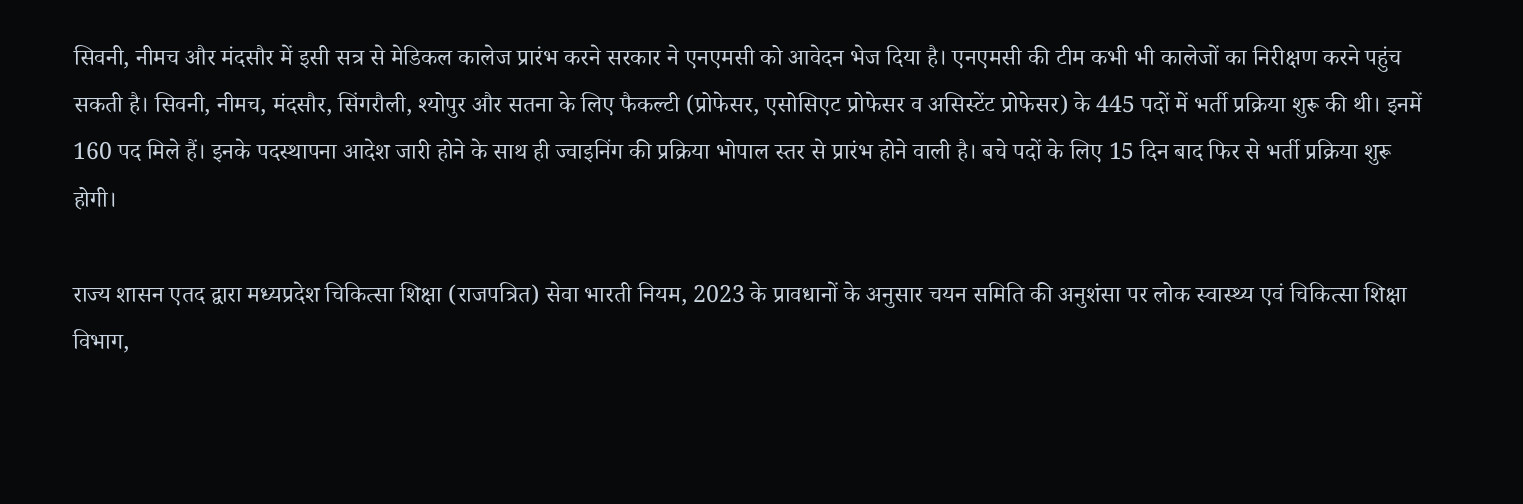सिवनी, नीमच और मंदसौर में इसी सत्र से मेडिकल कालेज प्रारंभ करने सरकार ने एनएमसी को आवेदन भेज दिया है। एनएमसी की टीम कभी भी कालेजों का निरीक्षण करने पहुंच सकती है। सिवनी, नीमच, मंदसौर, सिंगरौली, श्योपुर और सतना के लिए फैकल्टी (प्रोफेसर, एसोसिएट प्रोफेसर व असिस्टेंट प्रोफेसर) के 445 पदों में भर्ती प्रक्रिया शुरू की थी। इनमें 160 पद मिले हैं। इनके पदस्थापना आदेश जारी होने के साथ ही ज्वाइनिंग की प्रक्रिया भोपाल स्तर से प्रारंभ होने वाली है। बचे पदों के लिए 15 दिन बाद फिर से भर्ती प्रक्रिया शुरू होगी।

राज्य शासन एतद द्वारा मध्यप्रदेश चिकित्सा शिक्षा (राजपत्रित) सेवा भारती नियम, 2023 के प्रावधानों के अनुसार चयन समिति की अनुशंसा पर लोक स्वास्थ्य एवं चिकित्सा शिक्षा विभाग,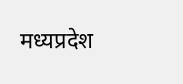मध्यप्रदेश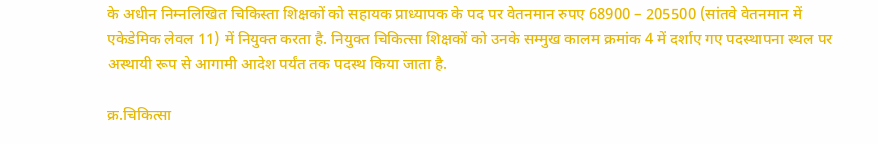के अधीन निम्नलिखित चिकिस्ता शिक्षकों को सहायक प्राध्यापक के पद पर वेतनमान रुपए 68900 – 205500 (सांतवे वेतनमान में एकेडेमिक लेवल 11) में नियुक्त करता है. नियुक्त चिकित्सा शिक्षकों को उनके सम्मुख कालम क्रमांक 4 में दर्शाए गए पदस्थापना स्थल पर अस्थायी रूप से आगामी आदेश पर्यंत तक पदस्थ किया जाता है.

क्र.चिकित्सा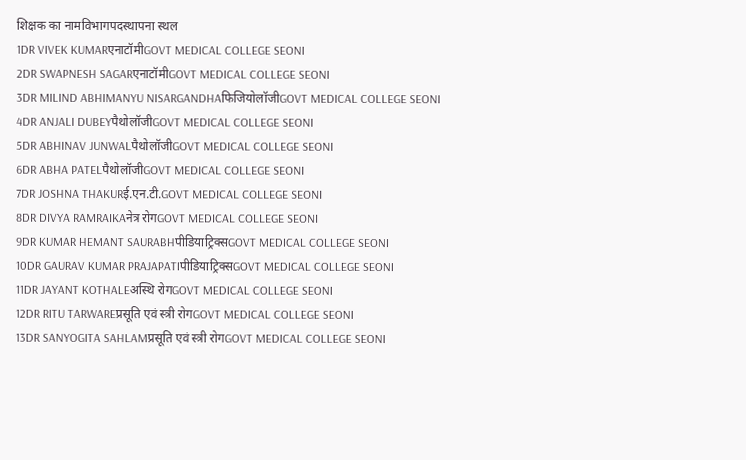शिक्षक का नामविभागपदस्थापना स्थल
1DR VIVEK KUMARएनाटॉमीGOVT MEDICAL COLLEGE SEONI
2DR SWAPNESH SAGARएनाटॉमीGOVT MEDICAL COLLEGE SEONI
3DR MILIND ABHIMANYU NISARGANDHAफिजियोलॉजीGOVT MEDICAL COLLEGE SEONI
4DR ANJALI DUBEYपैथोलॉजीGOVT MEDICAL COLLEGE SEONI
5DR ABHINAV JUNWALपैथोलॉजीGOVT MEDICAL COLLEGE SEONI
6DR ABHA PATELपैथोलॉजीGOVT MEDICAL COLLEGE SEONI
7DR JOSHNA THAKURई.एन.टी.GOVT MEDICAL COLLEGE SEONI
8DR DIVYA RAMRAIKAनेत्र रोगGOVT MEDICAL COLLEGE SEONI
9DR KUMAR HEMANT SAURABHपीडियाट्रिक्सGOVT MEDICAL COLLEGE SEONI
10DR GAURAV KUMAR PRAJAPATIपीडियाट्रिक्सGOVT MEDICAL COLLEGE SEONI
11DR JAYANT KOTHALEअस्थि रोगGOVT MEDICAL COLLEGE SEONI
12DR RITU TARWAREप्रसूति एवं स्त्री रोगGOVT MEDICAL COLLEGE SEONI
13DR SANYOGITA SAHLAMप्रसूति एवं स्त्री रोगGOVT MEDICAL COLLEGE SEONI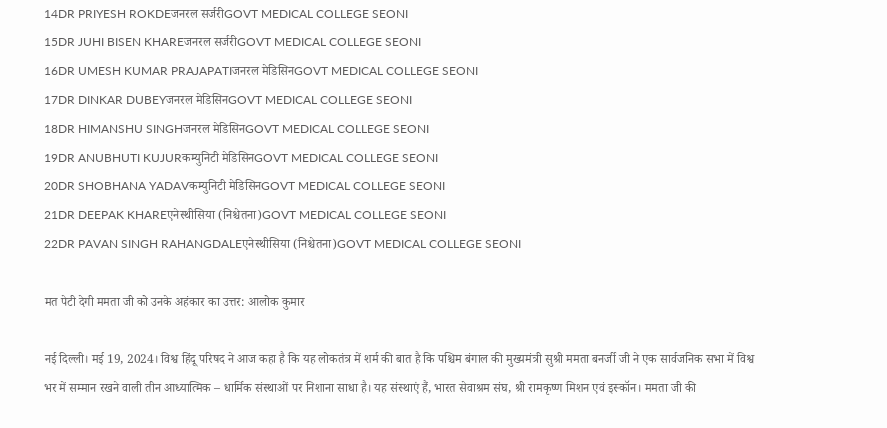14DR PRIYESH ROKDEजनरल सर्जरीGOVT MEDICAL COLLEGE SEONI
15DR JUHI BISEN KHAREजनरल सर्जरीGOVT MEDICAL COLLEGE SEONI
16DR UMESH KUMAR PRAJAPATIजनरल मेडिसिनGOVT MEDICAL COLLEGE SEONI
17DR DINKAR DUBEYजनरल मेडिसिनGOVT MEDICAL COLLEGE SEONI
18DR HIMANSHU SINGHजनरल मेडिसिनGOVT MEDICAL COLLEGE SEONI
19DR ANUBHUTI KUJURकम्युनिटी मेडिसिनGOVT MEDICAL COLLEGE SEONI
20DR SHOBHANA YADAVकम्युनिटी मेडिसिनGOVT MEDICAL COLLEGE SEONI
21DR DEEPAK KHAREएनेस्थीसिया (निश्चेतना)GOVT MEDICAL COLLEGE SEONI
22DR PAVAN SINGH RAHANGDALEएनेस्थीसिया (निश्चेतना)GOVT MEDICAL COLLEGE SEONI

मत पेटी देगी ममता जी को उनके अहंकार का उत्तर: आलोक कुमार

नई दिल्ली। मई 19, 2024। विश्व हिंदू परिषद ने आज कहा है कि यह लोकतंत्र में शर्म की बात है कि पश्चिम बंगाल की मुख्यमंत्री सुश्री ममता बनर्जी जी ने एक सार्वजनिक सभा में विश्व भर में सम्मान रखने वाली तीन आध्यात्मिक – धार्मिक संस्थाओं पर निशाना साधा है। यह संस्थाएं हैं, भारत सेवाश्रम संघ, श्री रामकृष्ण मिशन एवं इस्कॉन। ममता जी की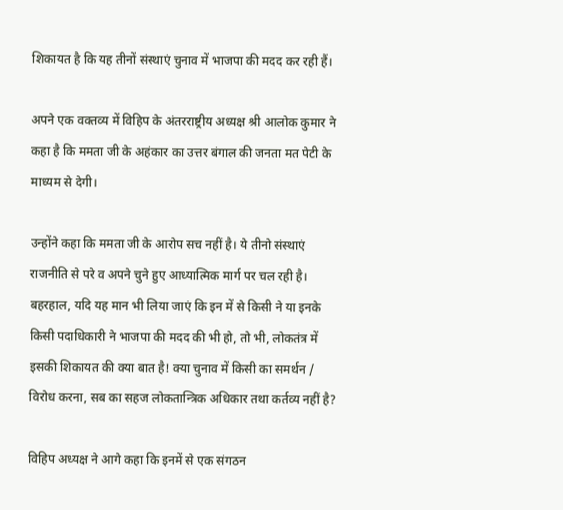शिकायत है कि यह तीनों संस्थाएं चुनाव में भाजपा की मदद कर रही हैं।

अपने एक वक्तव्य में विहिप के अंतरराष्ट्रीय अध्यक्ष श्री आलोक कुमार ने कहा है कि ममता जी के अहंकार का उत्तर बंगाल की जनता मत पेटी के माध्यम से देगी।

उन्होंने कहा कि ममता जी के आरोप सच नहीं है। ये तीनो संस्थाएं राजनीति से परे व अपने चुने हुए आध्यात्मिक मार्ग पर चल रही है। बहरहाल, यदि यह मान भी लिया जाएं कि इन में से किसी ने या इनके किसी पदाधिकारी ने भाजपा की मदद की भी हो, तो भी, लोकतंत्र में इसकी शिकायत की क्या बात है! क्या चुनाव में किसी का समर्थन / विरोध करना, सब का सहज लोकतान्त्रिक अधिकार तथा कर्तव्य नहीं है?

विहिप अध्यक्ष ने आगे कहा कि इनमें से एक संगठन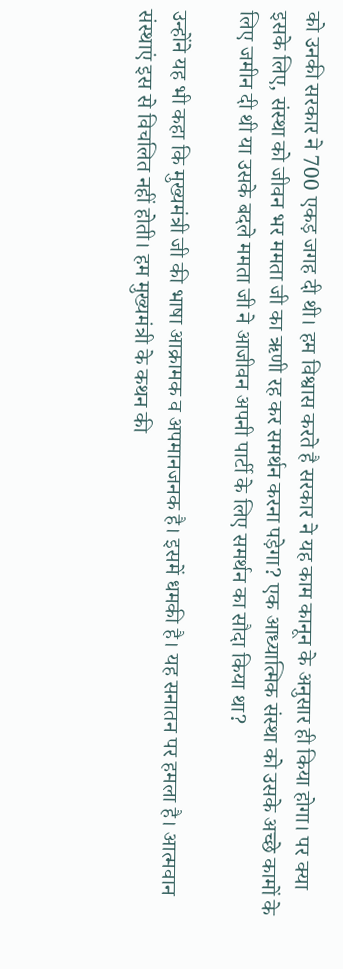को उनकी सरकार ने 700 एकड़ जगह दी थी। हम विश्वास करते है सरकार ने यह काम कानून के अनुसार ही किया होगा। पर क्या इसके लिए, संस्था को जीवन भर ममता जी का ऋणी रह कर समर्थन करना पड़ेगा? एक आध्यात्मिक संस्था को उसके अच्छे कामों के लिए जमीन दी थी या उसके बदले ममता जी ने आजीवन अपनी पार्टी के लिए समर्थन का सौदा किया था?

उन्होंने यह भी कहा कि मुख्यमंत्री जी की भाषा आक्रामक व अपमानजनक है। इसमें धमकी है। यह सनातन पर हमला है। आत्मवान संस्थाएं इस से विचलित नहीं होती। हम मुख्यमंत्री के कथन की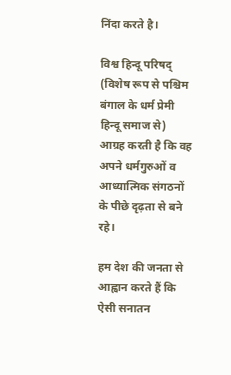निंदा करते है।

विश्व हिन्दू परिषद् (विशेष रूप से पश्चिम बंगाल के धर्म प्रेमी हिन्दू समाज से) आग्रह करती है कि वह अपने धर्मगुरुओं व आध्यात्मिक संगठनों के पीछे दृढ़ता से बने रहे।

हम देश की जनता से आह्वान करते हैं कि ऐसी सनातन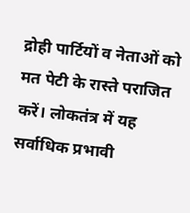द्रोही पार्टियों व नेताओं को मत पेटी के रास्ते पराजित करें। लोकतंत्र में यह सर्वाधिक प्रभावी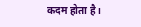कदम होता है।